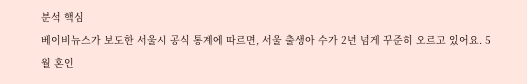분석 핵심
베이비뉴스가 보도한 서울시 공식 통계에 따르면, 서울 출생아 수가 2년 넘게 꾸준히 오르고 있어요. 5월 혼인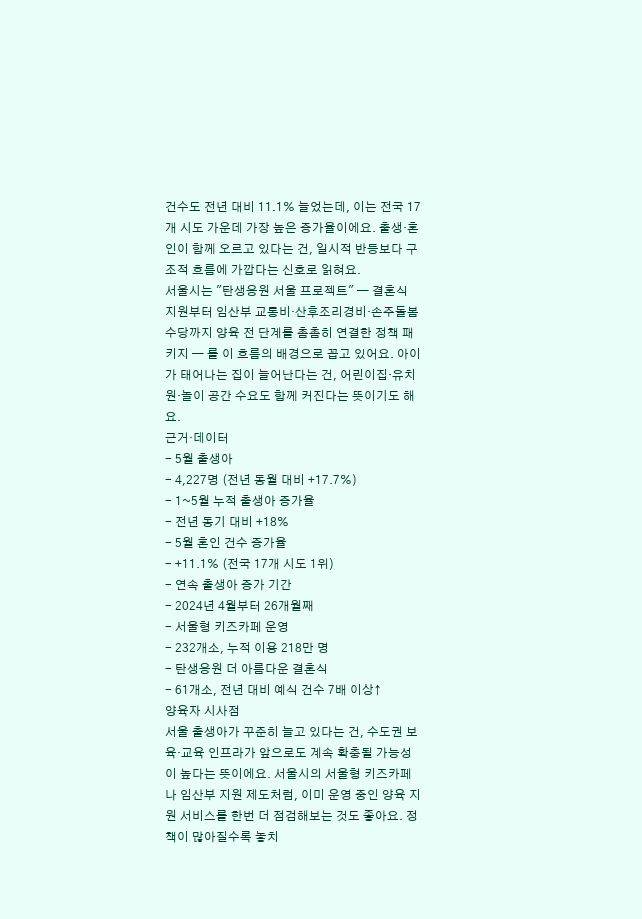건수도 전년 대비 11.1% 늘었는데, 이는 전국 17개 시도 가운데 가장 높은 증가율이에요. 출생·혼인이 함께 오르고 있다는 건, 일시적 반등보다 구조적 흐름에 가깝다는 신호로 읽혀요.
서울시는 "탄생응원 서울 프로젝트" — 결혼식 지원부터 임산부 교통비·산후조리경비·손주돌봄수당까지 양육 전 단계를 촘촘히 연결한 정책 패키지 — 를 이 흐름의 배경으로 꼽고 있어요. 아이가 태어나는 집이 늘어난다는 건, 어린이집·유치원·놀이 공간 수요도 함께 커진다는 뜻이기도 해요.
근거·데이터
- 5월 출생아
- 4,227명 (전년 동월 대비 +17.7%)
- 1~5월 누적 출생아 증가율
- 전년 동기 대비 +18%
- 5월 혼인 건수 증가율
- +11.1% (전국 17개 시도 1위)
- 연속 출생아 증가 기간
- 2024년 4월부터 26개월째
- 서울형 키즈카페 운영
- 232개소, 누적 이용 218만 명
- 탄생응원 더 아름다운 결혼식
- 61개소, 전년 대비 예식 건수 7배 이상↑
양육자 시사점
서울 출생아가 꾸준히 늘고 있다는 건, 수도권 보육·교육 인프라가 앞으로도 계속 확충될 가능성이 높다는 뜻이에요. 서울시의 서울형 키즈카페나 임산부 지원 제도처럼, 이미 운영 중인 양육 지원 서비스를 한번 더 점검해보는 것도 좋아요. 정책이 많아질수록 놓치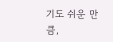기도 쉬운 만큼,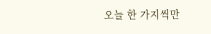오늘 한 가지씩만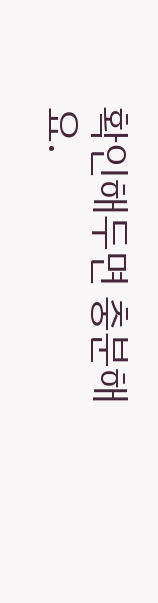확인해두면 충분해요.